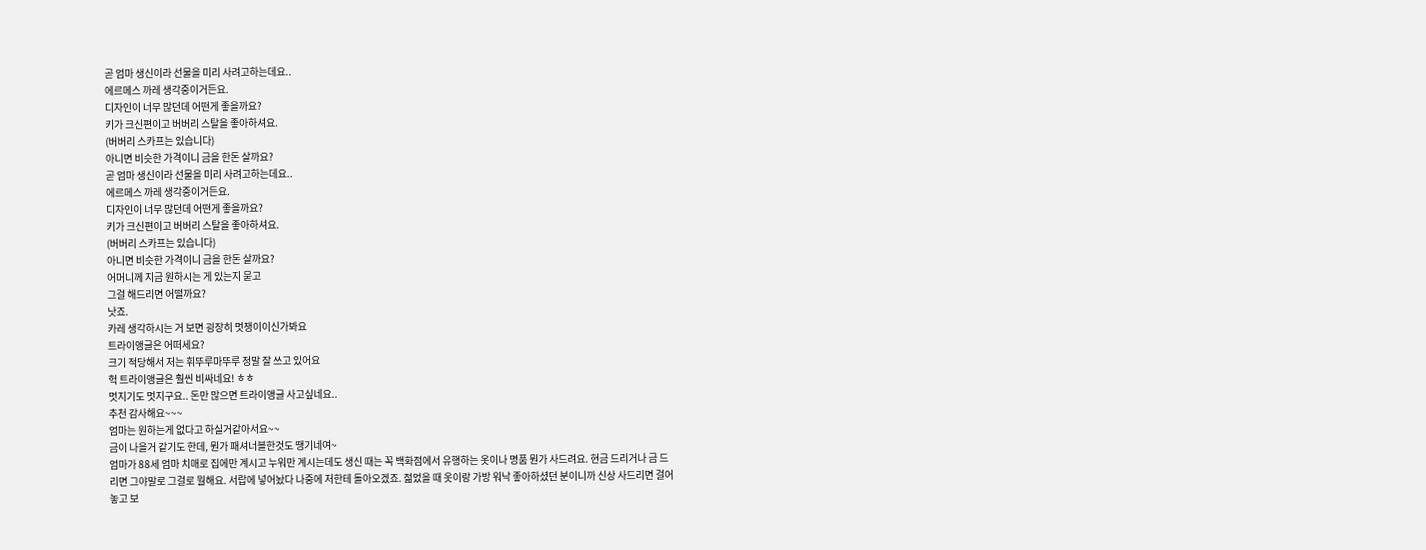곧 엄마 생신이라 선물을 미리 사려고하는데요..
에르메스 까레 생각중이거든요.
디자인이 너무 많던데 어떤게 좋을까요?
키가 크신편이고 버버리 스탈을 좋아하셔요.
(버버리 스카프는 있습니다)
아니면 비슷한 가격이니 금을 한돈 살까요?
곧 엄마 생신이라 선물을 미리 사려고하는데요..
에르메스 까레 생각중이거든요.
디자인이 너무 많던데 어떤게 좋을까요?
키가 크신편이고 버버리 스탈을 좋아하셔요.
(버버리 스카프는 있습니다)
아니면 비슷한 가격이니 금을 한돈 살까요?
어머니께 지금 원하시는 게 있는지 묻고
그걸 해드리면 어떨까요?
낫죠.
카레 생각하시는 거 보면 굉장히 멋쟁이이신가봐요
트라이앵글은 어떠세요?
크기 적당해서 저는 휘뚜루마뚜루 정말 잘 쓰고 있어요
헉 트라이앵글은 훨씬 비싸네요! ㅎㅎ
멋지기도 멋지구요.. 돈만 많으면 트라이앵글 사고싶네요..
추천 감사해요~~~
엄마는 원하는게 없다고 하실거같아서요~~
금이 나을거 같기도 한데, 뭔가 패셔너블한것도 땡기네여~
엄마가 88세 엄마 치매로 집에만 계시고 누워만 계시는데도 생신 때는 꼭 백화점에서 유행하는 옷이나 명품 뭔가 사드려요. 현금 드리거나 금 드리면 그야말로 그걸로 뭘해요. 서랍에 넣어놨다 나중에 저한테 돌아오겠죠. 젊었을 때 옷이랑 가방 워낙 좋아하셨던 분이니까 신상 사드리면 걸어 놓고 보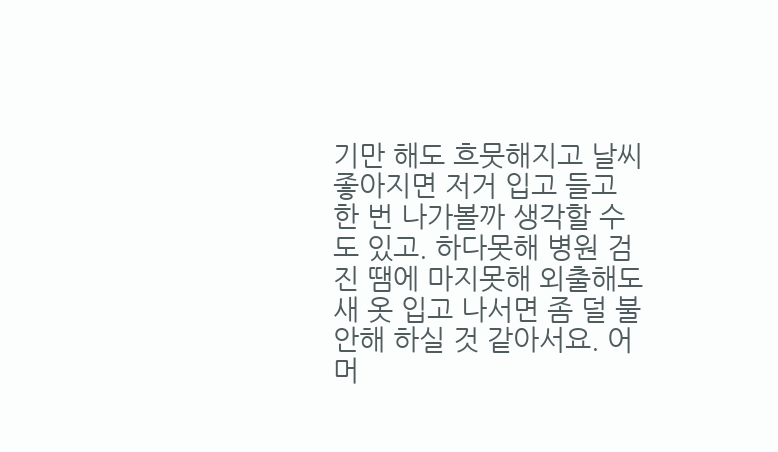기만 해도 흐뭇해지고 날씨 좋아지면 저거 입고 들고 한 번 나가볼까 생각할 수도 있고. 하다못해 병원 검진 땜에 마지못해 외출해도 새 옷 입고 나서면 좀 덜 불안해 하실 것 같아서요. 어머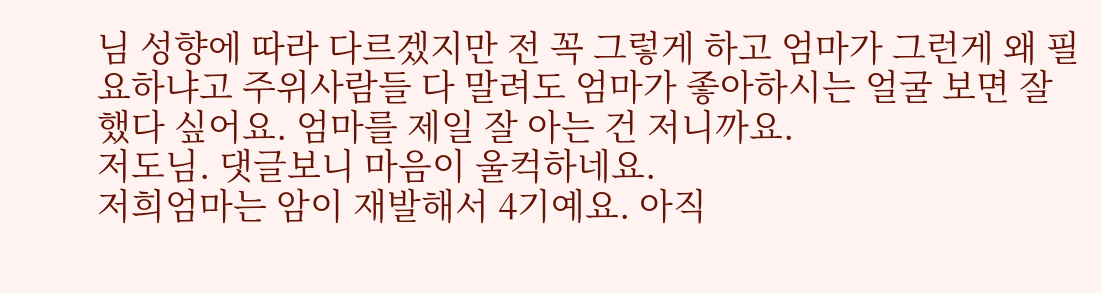님 성향에 따라 다르겠지만 전 꼭 그렇게 하고 엄마가 그런게 왜 필요하냐고 주위사람들 다 말려도 엄마가 좋아하시는 얼굴 보면 잘 했다 싶어요. 엄마를 제일 잘 아는 건 저니까요.
저도님. 댓글보니 마음이 울컥하네요.
저희엄마는 암이 재발해서 4기예요. 아직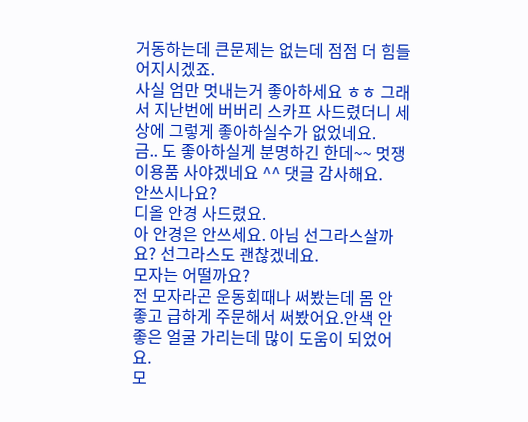거동하는데 큰문제는 없는데 점점 더 힘들어지시겠죠.
사실 엄만 멋내는거 좋아하세요 ㅎㅎ 그래서 지난번에 버버리 스카프 사드렸더니 세상에 그렇게 좋아하실수가 없었네요.
금.. 도 좋아하실게 분명하긴 한데~~ 멋쟁이용품 사야겠네요 ^^ 댓글 감사해요.
안쓰시나요?
디올 안경 사드렸요.
아 안경은 안쓰세요. 아님 선그라스살까요? 선그라스도 괜찮겠네요.
모자는 어떨까요?
전 모자라곤 운동회때나 써봤는데 몸 안 좋고 급하게 주문해서 써봤어요.안색 안 좋은 얼굴 가리는데 많이 도움이 되었어요.
모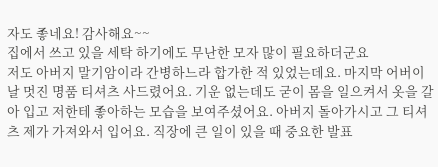자도 좋네요! 감사해요~~
집에서 쓰고 있을 세탁 하기에도 무난한 모자 많이 필요하더군요
저도 아버지 말기암이라 간병하느라 합가한 적 있었는데요. 마지막 어버이날 멋진 명품 티셔츠 사드렸어요. 기운 없는데도 굳이 몸을 일으켜서 옷을 갈아 입고 저한테 좋아하는 모습을 보여주셨어요. 아버지 돌아가시고 그 티셔츠 제가 가져와서 입어요. 직장에 큰 일이 있을 때 중요한 발표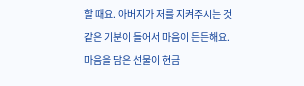할 때요. 아버지가 저를 지켜주시는 것 같은 기분이 들어서 마음이 든든해요. 마음을 담은 선물이 현금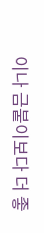이나 금붙이보다 더 좋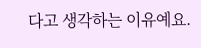다고 생각하는 이유예요.